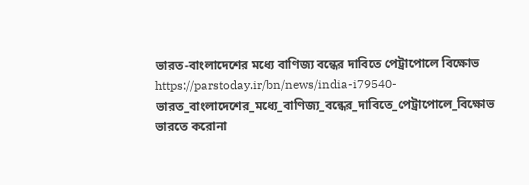ভারত-বাংলাদেশের মধ্যে বাণিজ্য বন্ধের দাবিতে পেট্রাপোলে বিক্ষোভ
https://parstoday.ir/bn/news/india-i79540-ভারত_বাংলাদেশের_মধ্যে_বাণিজ্য_বন্ধের_দাবিতে_পেট্রাপোলে_বিক্ষোভ
ভারতে করোনা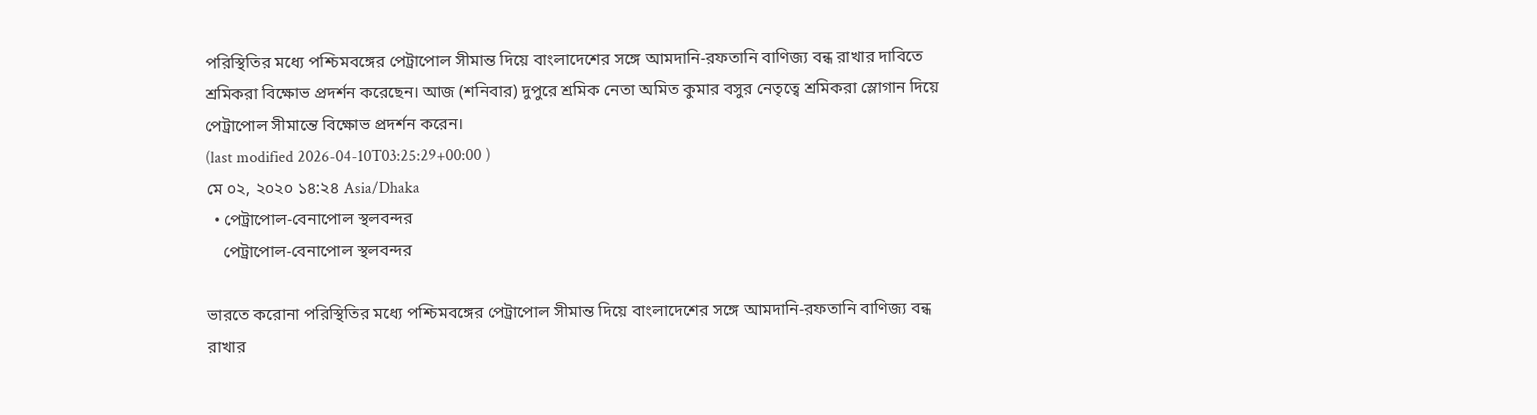পরিস্থিতির মধ্যে পশ্চিমবঙ্গের পেট্রাপোল সীমান্ত দিয়ে বাংলাদেশের সঙ্গে আমদানি-রফতানি বাণিজ্য বন্ধ রাখার দাবিতে শ্রমিকরা বিক্ষোভ প্রদর্শন করেছেন। আজ (শনিবার) দুপুরে শ্রমিক নেতা অমিত কুমার বসুর নেতৃত্বে শ্রমিকরা স্লোগান দিয়ে পেট্রাপোল সীমান্তে বিক্ষোভ প্রদর্শন করেন।
(last modified 2026-04-10T03:25:29+00:00 )
মে ০২, ২০২০ ১৪:২৪ Asia/Dhaka
  • পেট্রাপোল-বেনাপোল স্থলবন্দর
    পেট্রাপোল-বেনাপোল স্থলবন্দর

ভারতে করোনা পরিস্থিতির মধ্যে পশ্চিমবঙ্গের পেট্রাপোল সীমান্ত দিয়ে বাংলাদেশের সঙ্গে আমদানি-রফতানি বাণিজ্য বন্ধ রাখার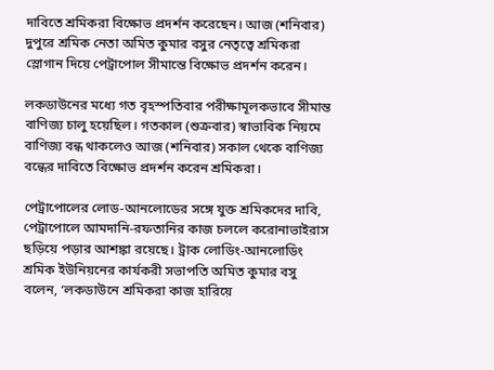দাবিতে শ্রমিকরা বিক্ষোভ প্রদর্শন করেছেন। আজ (শনিবার) দুপুরে শ্রমিক নেতা অমিত কুমার বসুর নেতৃত্বে শ্রমিকরা স্লোগান দিয়ে পেট্রাপোল সীমান্তে বিক্ষোভ প্রদর্শন করেন।

লকডাউনের মধ্যে গত বৃহস্পতিবার পরীক্ষামূলকভাবে সীমান্ত বাণিজ্য চালু হয়েছিল। গতকাল (শুক্রবার) স্বাভাবিক নিয়মে বাণিজ্য বন্ধ থাকলেও আজ (শনিবার) সকাল থেকে বাণিজ্য বন্ধের দাবিতে বিক্ষোভ প্রদর্শন করেন শ্রমিকরা।

পেট্রাপোলের লোড-আনলোডের সঙ্গে যুক্ত শ্রমিকদের দাবি, পেট্রাপোলে আমদানি-রফতানির কাজ চললে করোনাভাইরাস ছড়িয়ে পড়ার আশঙ্কা রয়েছে। ট্রাক লোডিং-আনলোডিং শ্রমিক ইউনিয়নের কার্যকরী সভাপতি অমিত কুমার বসু বলেন, ‘লকডাউনে শ্রমিকরা কাজ হারিয়ে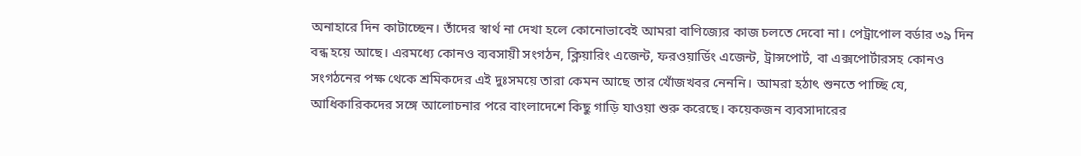অনাহারে দিন কাটাচ্ছেন। তাঁদের স্বার্থ না দেখা হলে কোনোভাবেই আমরা বাণিজ্যের কাজ চলতে দেবো না। পেট্রাপোল বর্ডার ৩৯ দিন বন্ধ হয়ে আছে। এরমধ্যে কোনও ব্যবসায়ী সংগঠন, ক্লিয়ারিং এজেন্ট, ফরওয়ার্ডিং এজেন্ট, ট্রান্সপোর্ট, বা এক্সপোর্টারসহ কোনও সংগঠনের পক্ষ থেকে শ্রমিকদের এই দুঃসময়ে তারা কেমন আছে তার খোঁজখবর নেননি। আমরা হঠাৎ শুনতে পাচ্ছি যে, আধিকারিকদের সঙ্গে আলোচনার পরে বাংলাদেশে কিছু গাড়ি যাওয়া শুরু করেছে। কয়েকজন ব্যবসাদারের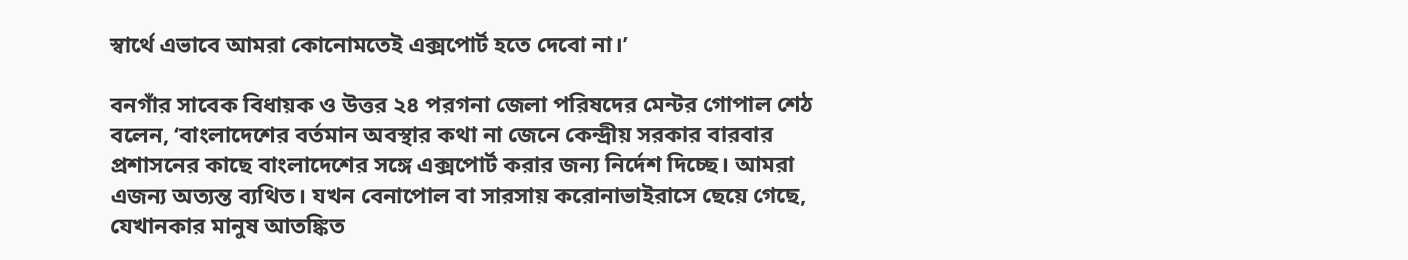স্বার্থে এভাবে আমরা কোনোমতেই এক্সপোর্ট হতে দেবো না।’

বনগাঁর সাবেক বিধায়ক ও উত্তর ২৪ পরগনা জেলা পরিষদের মেন্টর গোপাল শেঠ বলেন, ‘বাংলাদেশের বর্তমান অবস্থার কথা না জেনে কেন্দ্রীয় সরকার বারবার প্রশাসনের কাছে বাংলাদেশের সঙ্গে এক্সপোর্ট করার জন্য নির্দেশ দিচ্ছে। আমরা এজন্য অত্যন্ত ব্যথিত। যখন বেনাপোল বা সারসায় করোনাভাইরাসে ছেয়ে গেছে, যেখানকার মানুষ আতঙ্কিত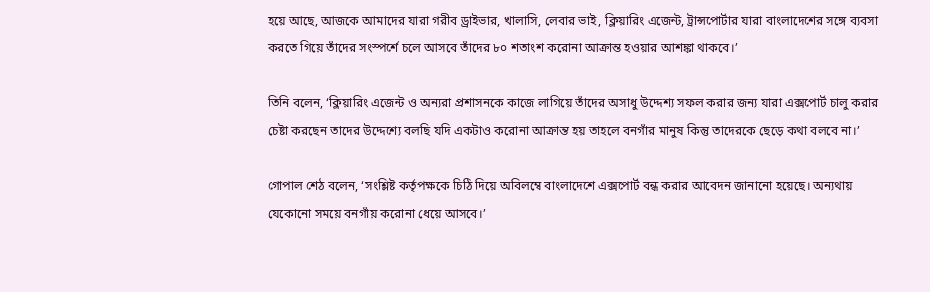হয়ে আছে, আজকে আমাদের যারা গরীব ড্রাইভার, খালাসি, লেবার ভাই, ক্লিয়ারিং এজেন্ট, ট্রান্সপোর্টার যারা বাংলাদেশের সঙ্গে ব্যবসা করতে গিয়ে তাঁদের সংস্পর্শে চলে আসবে তাঁদের ৮০ শতাংশ করোনা আক্রান্ত হওয়ার আশঙ্কা থাকবে।’

তিনি বলেন, ‘ক্লিয়ারিং এজেন্ট ও অন্যরা প্রশাসনকে কাজে লাগিয়ে তাঁদের অসাধু উদ্দেশ্য সফল করার জন্য যারা এক্সপোর্ট চালু করার চেষ্টা করছেন তাদের উদ্দেশ্যে বলছি যদি একটাও করোনা আক্রান্ত হয় তাহলে বনগাঁর মানুষ কিন্তু তাদেরকে ছেড়ে কথা বলবে না।’

গোপাল শেঠ বলেন, ‘সংশ্লিষ্ট কর্তৃপক্ষকে চিঠি দিয়ে অবিলম্বে বাংলাদেশে এক্সপোর্ট বন্ধ করার আবেদন জানানো হয়েছে। অন্যথায় যেকোনো সময়ে বনগাঁয় করোনা ধেয়ে আসবে।’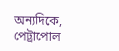অন্যদিকে, পেট্রাপোল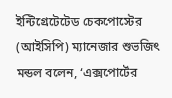ইন্টিগ্রেটেটেড চেকপোস্টের (আইসিপি) ম্যানেজার শুভজিৎ মন্ডল বলেন, ‘এক্সপোর্টের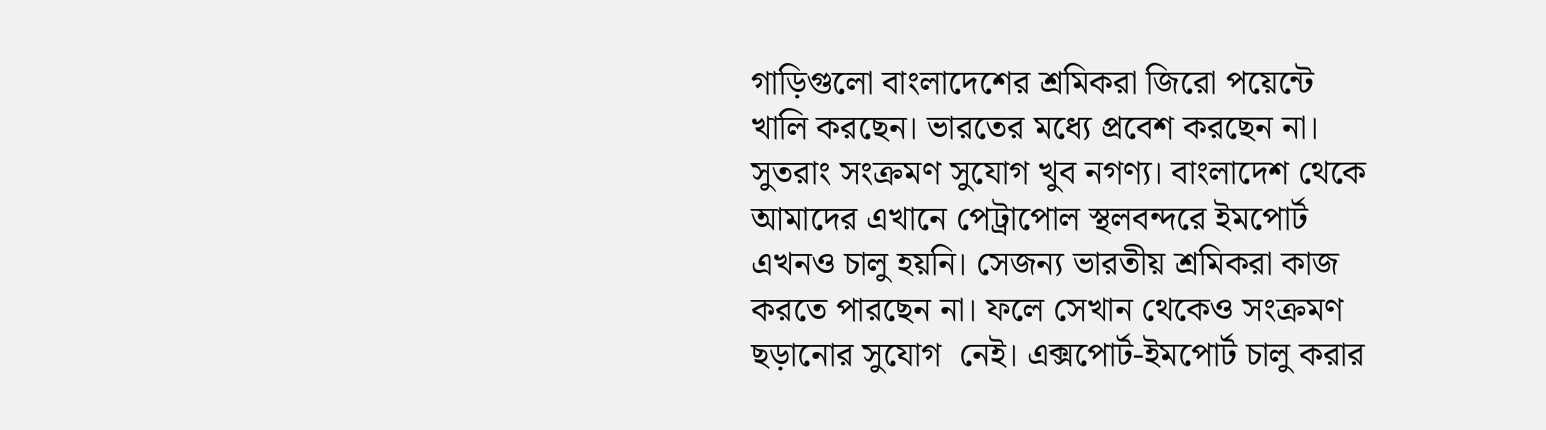গাড়িগুলো বাংলাদেশের শ্রমিকরা জিরো পয়েন্টে খালি করছেন। ভারতের মধ্যে প্রবেশ করছেন না। সুতরাং সংক্রমণ সুযোগ খুব নগণ্য। বাংলাদেশ থেকে আমাদের এখানে পেট্রাপোল স্থলবন্দরে ইমপোর্ট এখনও চালু হয়নি। সেজন্য ভারতীয় শ্রমিকরা কাজ করতে পারছেন না। ফলে সেখান থেকেও সংক্রমণ ছড়ানোর সুযোগ  নেই। এক্সপোর্ট-ইমপোর্ট চালু করার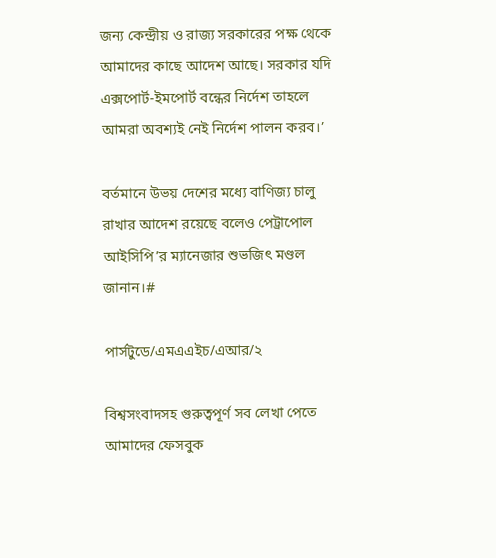জন্য কেন্দ্রীয় ও রাজ্য সরকারের পক্ষ থেকে আমাদের কাছে আদেশ আছে। সরকার যদি এক্সপোর্ট-ইমপোর্ট বন্ধের নির্দেশ তাহলে আমরা অবশ্যই নেই নির্দেশ পালন করব।’

বর্তমানে উভয় দেশের মধ্যে বাণিজ্য চালু রাখার আদেশ রয়েছে বলেও পেট্রাপোল আইসিপি’র ম্যানেজার শুভজিৎ মণ্ডল জানান।#

পার্সটুডে/এমএএইচ/এআর/২

বিশ্বসংবাদসহ গুরুত্বপূর্ণ সব লেখা পেতে আমাদের ফেসবুক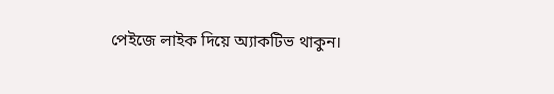পেইজে লাইক দিয়ে অ্যাকটিভ থাকুন।